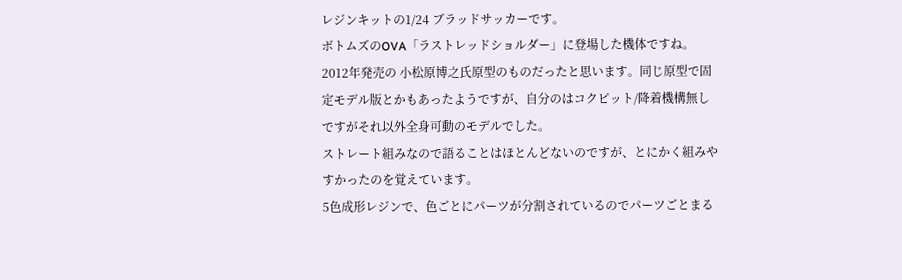レジンキットの1/24 ブラッドサッカーです。
ボトムズのOVA「ラストレッドショルダー」に登場した機体ですね。
2012年発売の 小松原博之氏原型のものだったと思います。同じ原型で固定モデル版とかもあったようですが、自分のはコクピット/降着機構無しですがそれ以外全身可動のモデルでした。
ストレート組みなので語ることはほとんどないのですが、とにかく組みやすかったのを覚えています。
5色成形レジンで、色ごとにパーツが分割されているのでパーツごとまる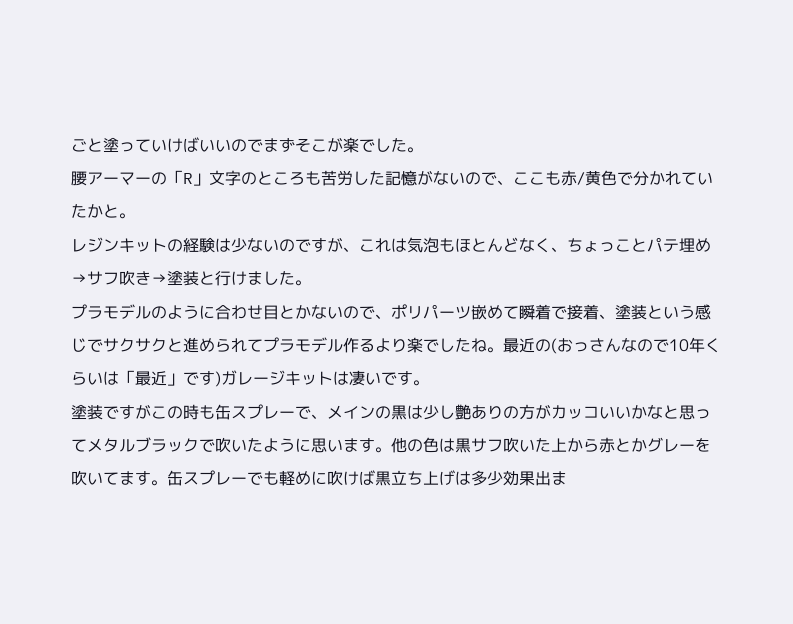ごと塗っていけばいいのでまずそこが楽でした。
腰アーマーの「R」文字のところも苦労した記憶がないので、ここも赤/黄色で分かれていたかと。
レジンキットの経験は少ないのですが、これは気泡もほとんどなく、ちょっことパテ埋め→サフ吹き→塗装と行けました。
プラモデルのように合わせ目とかないので、ポリパーツ嵌めて瞬着で接着、塗装という感じでサクサクと進められてプラモデル作るより楽でしたね。最近の(おっさんなので10年くらいは「最近」です)ガレージキットは凄いです。
塗装ですがこの時も缶スプレーで、メインの黒は少し艶ありの方がカッコいいかなと思ってメタルブラックで吹いたように思います。他の色は黒サフ吹いた上から赤とかグレーを吹いてます。缶スプレーでも軽めに吹けば黒立ち上げは多少効果出ま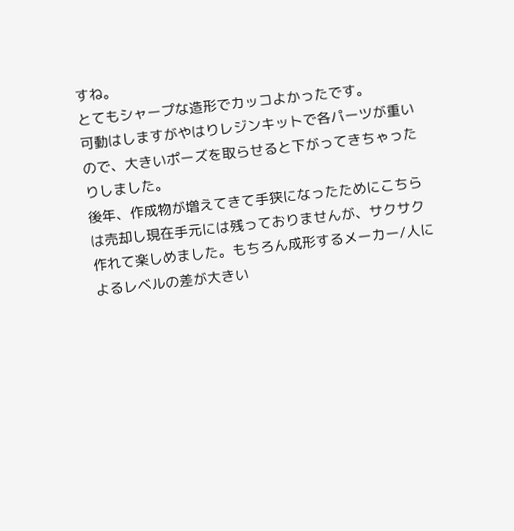すね。
とてもシャープな造形でカッコよかったです。
可動はしますがやはりレジンキットで各パーツが重いので、大きいポーズを取らせると下がってきちゃったりしました。
後年、作成物が増えてきて手狭になったためにこちらは売却し現在手元には残っておりませんが、サクサク作れて楽しめました。もちろん成形するメーカー/人によるレベルの差が大きい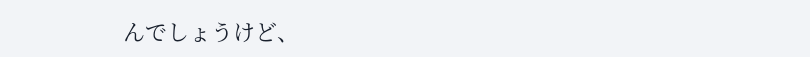んでしょうけど、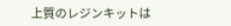上質のレジンキットは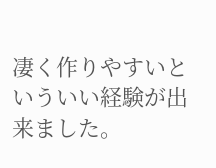凄く作りやすいといういい経験が出来ました。